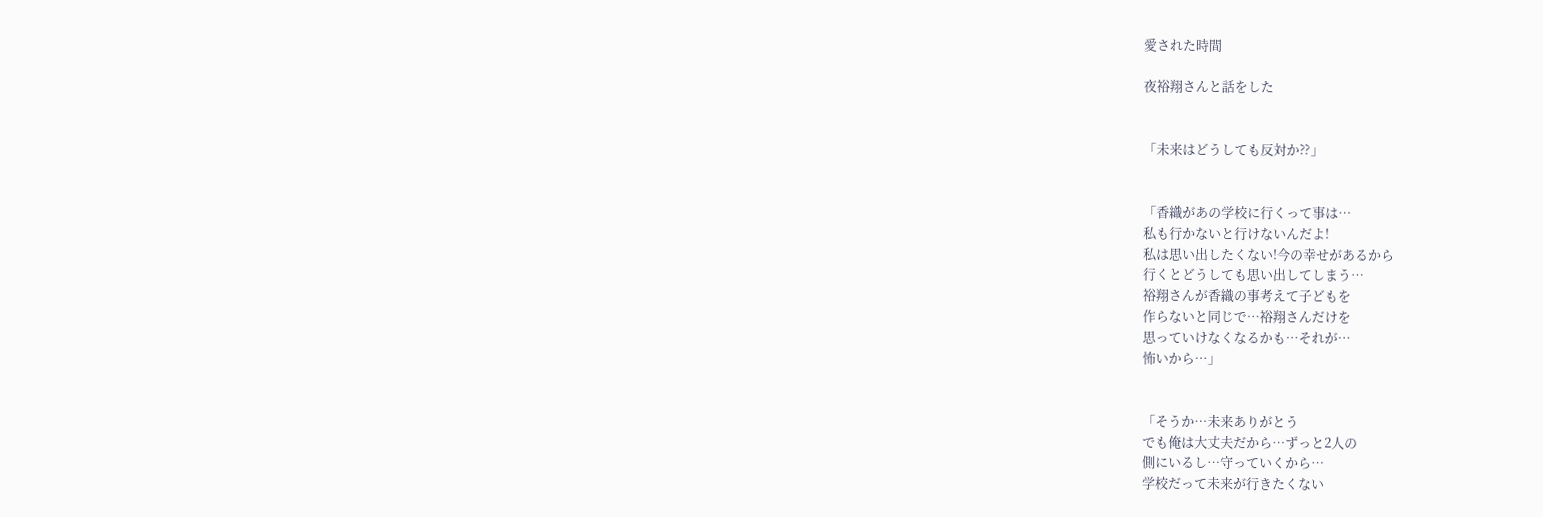愛された時間

夜裕翔さんと話をした


「未来はどうしても反対か⁇」


「香織があの学校に行くって事は…
私も行かないと行けないんだよ!
私は思い出したくない!今の幸せがあるから
行くとどうしても思い出してしまう…
裕翔さんが香織の事考えて子どもを
作らないと同じで…裕翔さんだけを
思っていけなくなるかも…それが…
怖いから…」


「そうか…未来ありがとう
でも俺は大丈夫だから…ずっと2人の
側にいるし…守っていくから…
学校だって未来が行きたくない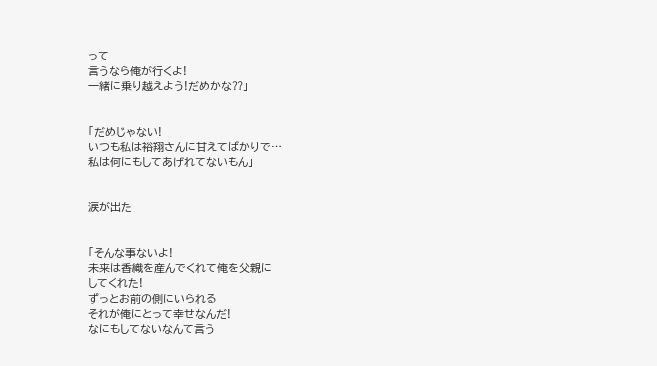って
言うなら俺が行くよ!
一緒に乗り越えよう!だめかな⁇」


「だめじゃない!
いつも私は裕翔さんに甘えてばかりで…
私は何にもしてあげれてないもん」


涙が出た


「そんな事ないよ!
未来は香織を産んでくれて俺を父親に
してくれた!
ずっとお前の側にいられる
それが俺にとって幸せなんだ!
なにもしてないなんて言う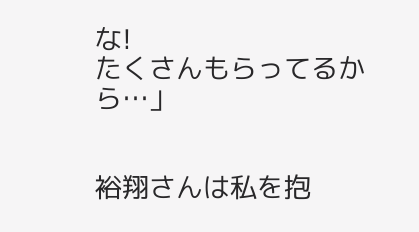な!
たくさんもらってるから…」


裕翔さんは私を抱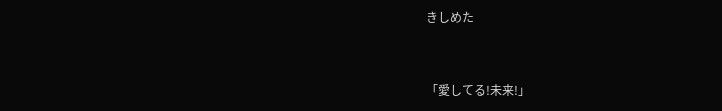きしめた


「愛してる!未来!」